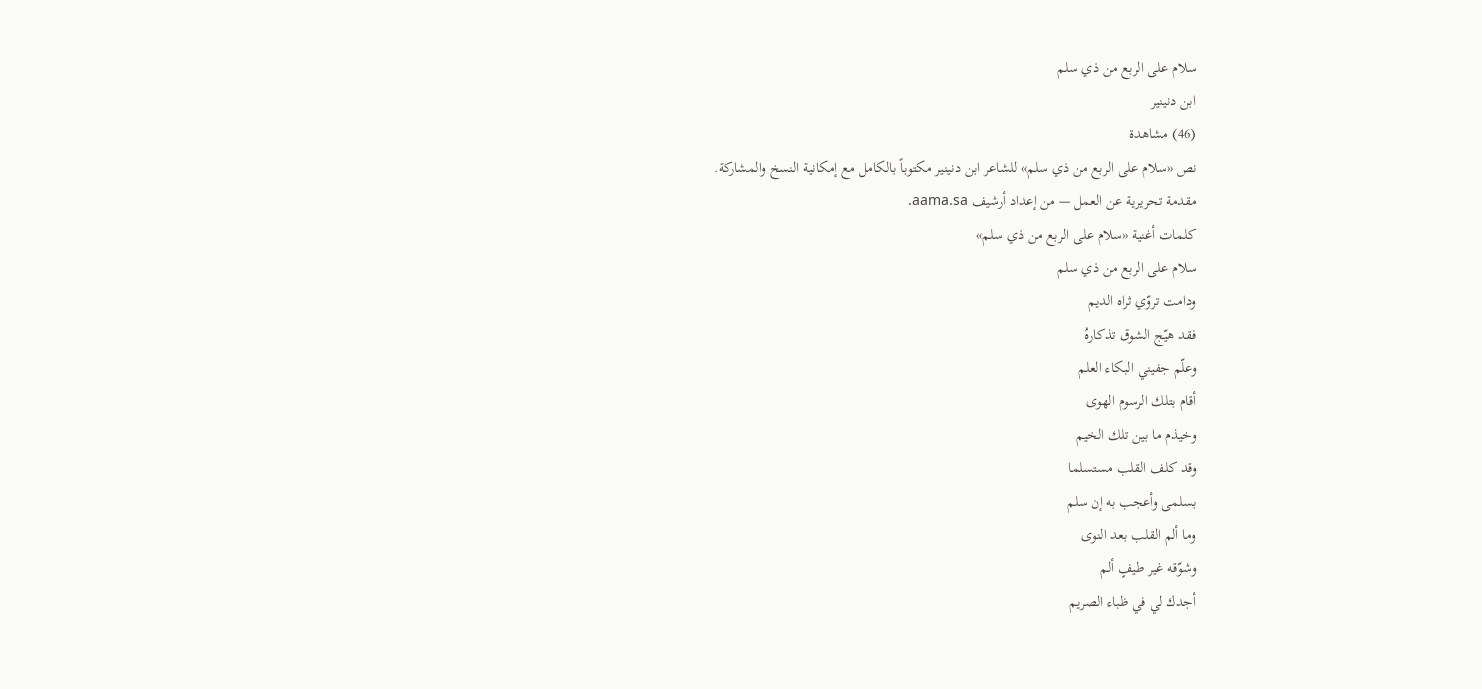سلام على الربع من ذي سلم
ابن دنينير
(46) مشاهدة
نص «سلام على الربع من ذي سلم» للشاعر ابن دنينير مكتوباً بالكامل مع إمكانية النسخ والمشاركة.
مقدمة تحريرية عن العمل — من إعداد أرشيف aama.sa.
كلمات أغنية «سلام على الربع من ذي سلم»
سلام على الربع من ذي سلم
ودامت تروّي ثراه الديم
فقد هيّج الشوق تذكارهُ
وعلّم جفيني البكاء العلم
أقام بتلك الرسوم الهوى
وخيذم ما بين تلك الخيم
وقد كلف القلب مستسلما
بسلمى وأعجب به إن سلم
وما ألم القلب بعد النوى
وشوّقه غير طيفٍ ألم
أجدك لي في ظباء الصريم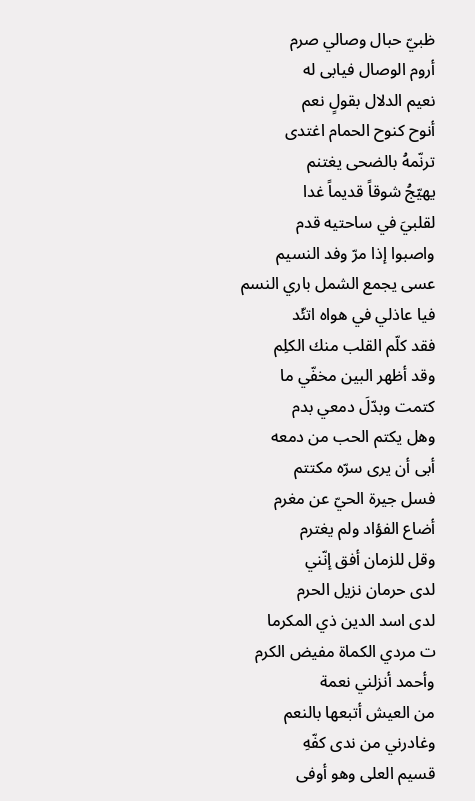ظبيّ حبال وصالي صرم
أروم الوصال فيابى له
نعيم الدلال بقولٍ نعم
أنوح كنوح الحمام اغتدى
ترنّمهُ بالضحى يغتنم
يهيّجُ شوقاً قديماً غدا
لقلبيَ في ساحتيه قدم
واصبوا إذا مرّ وفد النسيم
عسى يجمع الشمل باري النسم
فيا عاذلي في هواه اتئّد
فقد كلّم القلب منك الكلِم
وقد أظهر البين مخفّي ما
كتمت وبدّلَ دمعي بدم
وهل يكتم الحب من دمعه
أبى أن يرى سرّه مكتتم
فسل جيرة الحيّ عن مغرم
أضاع الفؤاد ولم يغترم
وقل للزمان أفق إنّني
لدى حرمان نزيل الحرم
لدى اسد الدين ذي المكرما
ت مردي الكماة مفيض الكرم
وأحمد أنزلني نعمة
من العيش أتبعها بالنعم
وغادرني من ندى كفّهِ
قسيم العلى وهو أوفى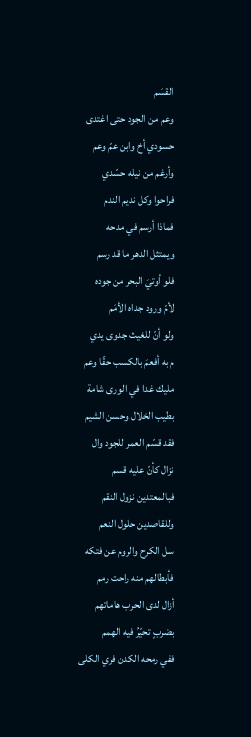القسَم
وعم من الجود حتى اغتدى
حسودي أخ وابن عمّ وعم
وأرغم من نيله حسّدي
فراحوا وكل نديم الندم
فماذا أرسم في مدحه
ويمتثل الدهر ما قد رسم
فلو أوتيَ البحر من جوده
لأمّ ورود جداه الأمَم
ولو أنّ للغيث جدوى يدي
م به أفعمَ بالكسب حقّا وعم
مليك غدا في الورى شامة
بطيب الخلال وحسن الشيم
فقد قسّم العمر للجود وال
نزال كأنّ عليه قسم
فبالمعتدين نزول النقم
وللقاصدين حلول النعم
سل الكرح والروم عن فتكه
فأبطالهم منه راحت رمم
أزال لدى الحرب هاماتهم
بضربٍ تحيّرُ فيه الهمم
ففي رمحه الكدن فري الكلى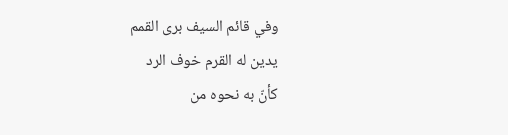وفي قائم السيف برى القمم
يدين له القرم خوف الرد
كأنّ به نحوه من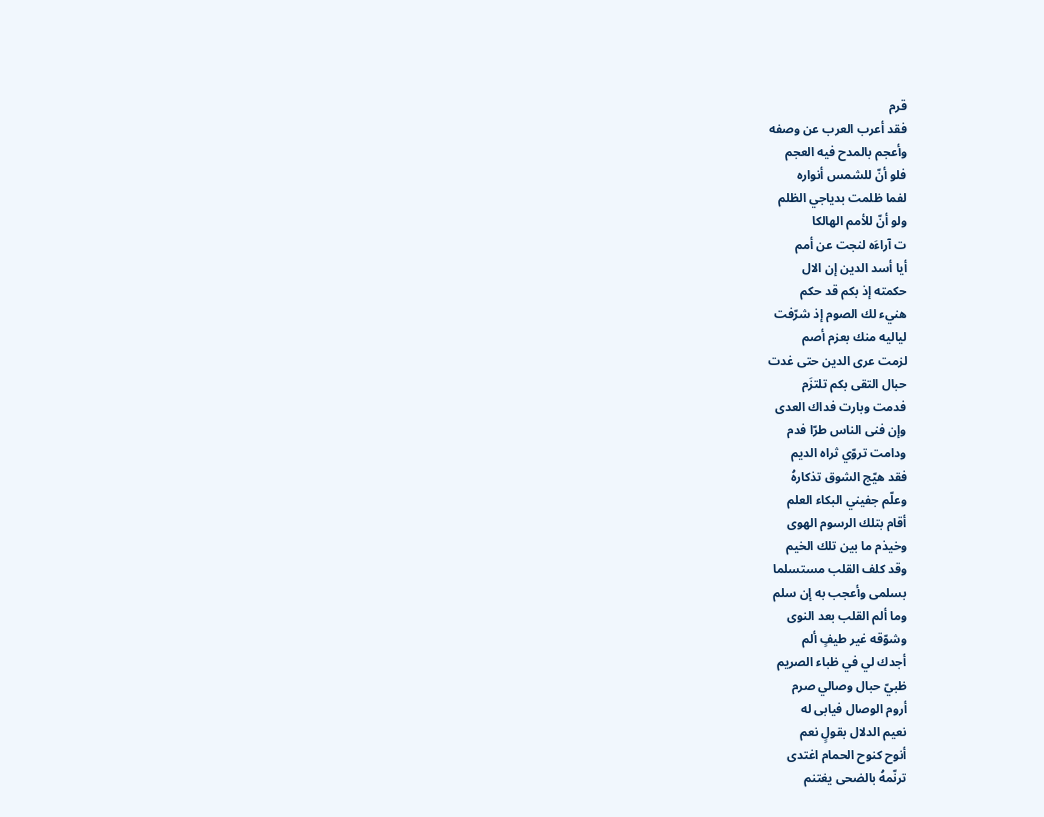قرم
فقد أعرب العرب عن وصفه
وأعجم بالمدح فيه العجم
فلو أنّ للشمس أنواره
لفما ظلمت بدياجي الظلم
ولو أنّ للأمم الهالكا
ت آراءَه لنجت عن أمم
أيا أسد الدين إن الال
حكمته إذ بكم قد حكم
هنيء لك الصوم إذ شرّفت
لياليه منك بعزم أصم
لزمت عرى الدين حتى غدت
حبال التقى بكم تلتزَم
فدمت وبارت فداك العدى
وإن فنى الناس طرّا فدم
ودامت تروّي ثراه الديم
فقد هيّج الشوق تذكارهُ
وعلّم جفيني البكاء العلم
أقام بتلك الرسوم الهوى
وخيذم ما بين تلك الخيم
وقد كلف القلب مستسلما
بسلمى وأعجب به إن سلم
وما ألم القلب بعد النوى
وشوّقه غير طيفٍ ألم
أجدك لي في ظباء الصريم
ظبيّ حبال وصالي صرم
أروم الوصال فيابى له
نعيم الدلال بقولٍ نعم
أنوح كنوح الحمام اغتدى
ترنّمهُ بالضحى يغتنم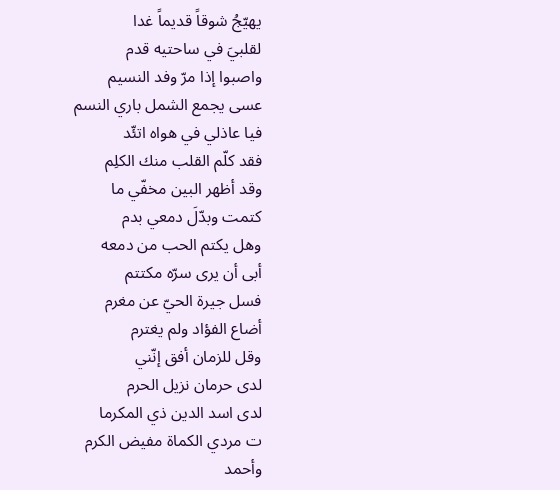يهيّجُ شوقاً قديماً غدا
لقلبيَ في ساحتيه قدم
واصبوا إذا مرّ وفد النسيم
عسى يجمع الشمل باري النسم
فيا عاذلي في هواه اتئّد
فقد كلّم القلب منك الكلِم
وقد أظهر البين مخفّي ما
كتمت وبدّلَ دمعي بدم
وهل يكتم الحب من دمعه
أبى أن يرى سرّه مكتتم
فسل جيرة الحيّ عن مغرم
أضاع الفؤاد ولم يغترم
وقل للزمان أفق إنّني
لدى حرمان نزيل الحرم
لدى اسد الدين ذي المكرما
ت مردي الكماة مفيض الكرم
وأحمد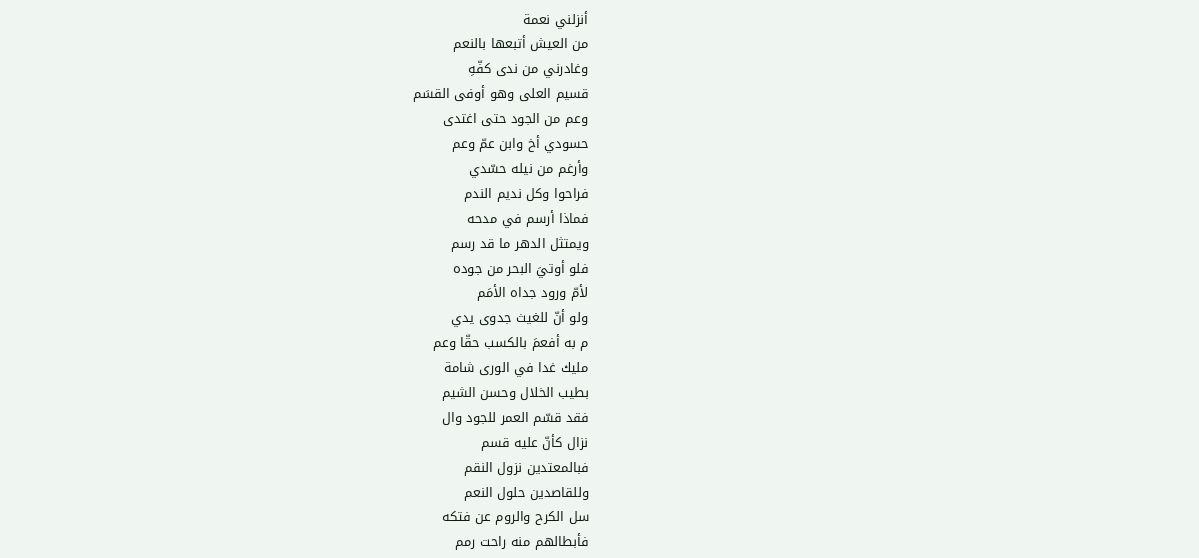أنزلني نعمة
من العيش أتبعها بالنعم
وغادرني من ندى كفّهِ
قسيم العلى وهو أوفى القسَم
وعم من الجود حتى اغتدى
حسودي أخ وابن عمّ وعم
وأرغم من نيله حسّدي
فراحوا وكل نديم الندم
فماذا أرسم في مدحه
ويمتثل الدهر ما قد رسم
فلو أوتيَ البحر من جوده
لأمّ ورود جداه الأمَم
ولو أنّ للغيث جدوى يدي
م به أفعمَ بالكسب حقّا وعم
مليك غدا في الورى شامة
بطيب الخلال وحسن الشيم
فقد قسّم العمر للجود وال
نزال كأنّ عليه قسم
فبالمعتدين نزول النقم
وللقاصدين حلول النعم
سل الكرح والروم عن فتكه
فأبطالهم منه راحت رمم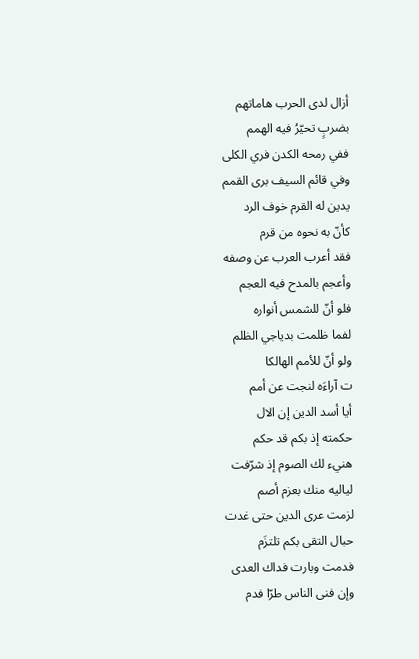أزال لدى الحرب هاماتهم
بضربٍ تحيّرُ فيه الهمم
ففي رمحه الكدن فري الكلى
وفي قائم السيف برى القمم
يدين له القرم خوف الرد
كأنّ به نحوه من قرم
فقد أعرب العرب عن وصفه
وأعجم بالمدح فيه العجم
فلو أنّ للشمس أنواره
لفما ظلمت بدياجي الظلم
ولو أنّ للأمم الهالكا
ت آراءَه لنجت عن أمم
أيا أسد الدين إن الال
حكمته إذ بكم قد حكم
هنيء لك الصوم إذ شرّفت
لياليه منك بعزم أصم
لزمت عرى الدين حتى غدت
حبال التقى بكم تلتزَم
فدمت وبارت فداك العدى
وإن فنى الناس طرّا فدم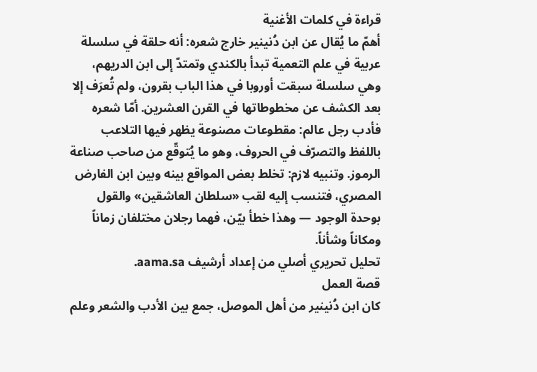قراءة في كلمات الأغنية
أهمّ ما يُقال عن ابن دُنينير خارج شعره: أنه حلقة في سلسلة عربية في علم التعمية تبدأ بالكندي وتمتدّ إلى ابن الدريهم، وهي سلسلة سبقت أوروبا في هذا الباب بقرون، ولم تُعرَف إلا بعد الكشف عن مخطوطاتها في القرن العشرين. أمّا شعره فأدب رجل عالم: مقطوعات مصنوعة يظهر فيها التلاعب باللفظ والتصرّف في الحروف، وهو ما يُتوقّع من صاحب صناعة الرموز. وتنبيه لازم: تخلط بعض المواقع بينه وبين ابن الفارض المصري، فتنسب إليه لقب «سلطان العاشقين» والقول بوحدة الوجود — وهذا خطأ بيّن، فهما رجلان مختلفان زماناً ومكاناً وشأناً.
تحليل تحريري أصلي من إعداد أرشيف aama.sa.
قصة العمل
كان ابن دُنينير من أهل الموصل، جمع بين الأدب والشعر وعلم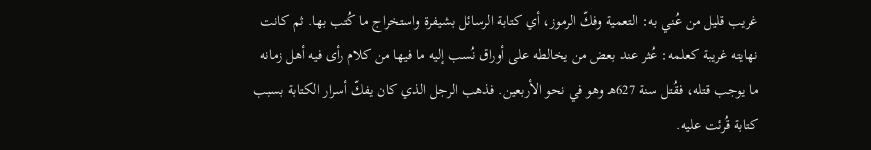غريب قليل من عُني به: التعمية وفكّ الرموز، أي كتابة الرسائل بشيفرة واستخراج ما كُتب بها. ثم كانت نهايته غريبة كعلمه: عُثر عند بعض من يخالطه على أوراق نُسب إليه ما فيها من كلام رأى فيه أهل زمانه ما يوجب قتله، فقُتل سنة 627هـ وهو في نحو الأربعين. فذهب الرجل الذي كان يفكّ أسرار الكتابة بسبب كتابة قُرئت عليه.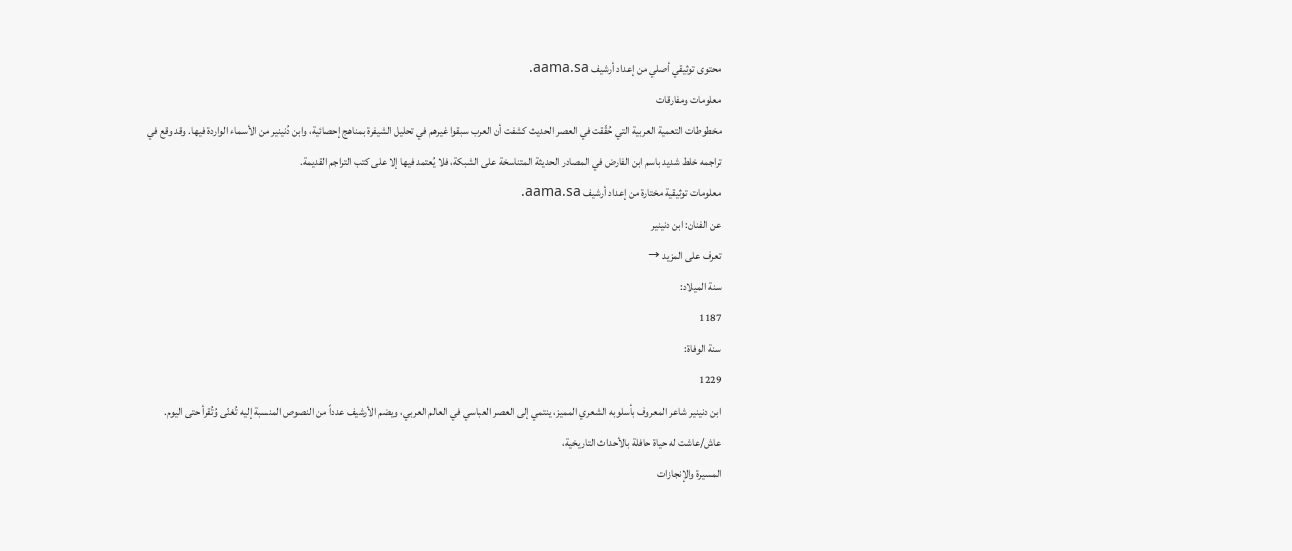محتوى توثيقي أصلي من إعداد أرشيف aama.sa.
معلومات ومفارقات
مخطوطات التعمية العربية التي حُقّقت في العصر الحديث كشفت أن العرب سبقوا غيرهم في تحليل الشيفرة بمناهج إحصائية، وابن دُنينير من الأسماء الواردة فيها. وقد وقع في تراجمه خلط شديد باسم ابن الفارض في المصادر الحديثة المتناسخة على الشبكة، فلا يُعتمد فيها إلا على كتب التراجم القديمة.
معلومات توثيقية مختارة من إعداد أرشيف aama.sa.
عن الفنان: ابن دنينير
تعرف على المزيد →
سنة الميلاد:
1187
سنة الوفاة:
1229
ابن دنينير شاعر المعروف بأسلوبه الشعري المميز، ينتمي إلى العصر العباسي في العالم العربي، ويضم الأرشيف عدداً من النصوص المنسبة إليه تُغنّى وُتُقرأ حتى اليوم. عاش/عاشت له حياة حافلة بالأحداث التاريخية،
المسيرة والإنجازات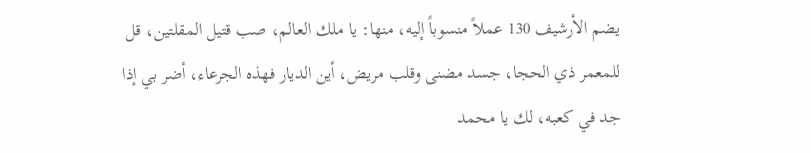يضم الأرشيف 130 عملاً منسوباً إليه، منها: يا ملك العالم، صب قتيل المقلتين، قل للمعمر ذي الحجا، جسد مضنى وقلب مريض، أين الديار فهذه الجرعاء، أضر بي إذا جد في كعبه، لك يا محمد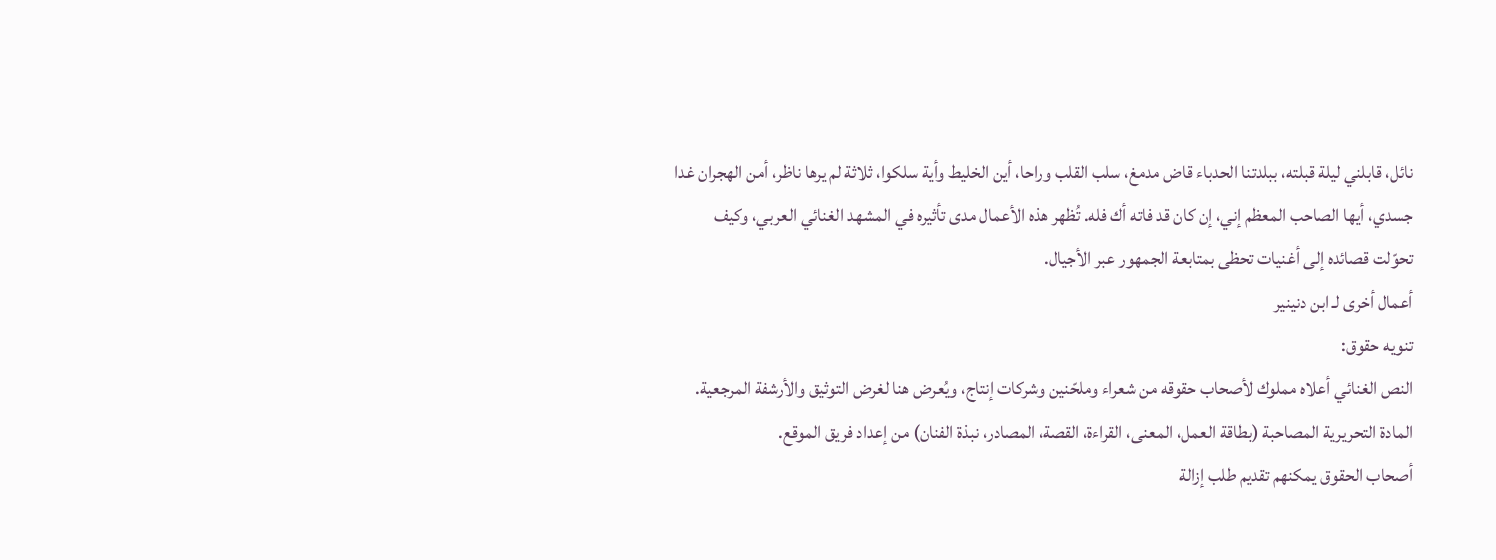نائل، قابلني ليلة قبلته، ببلدتنا الحدباء قاض مدمغ، سلب القلب وراحا، أين الخليط وأية سلكوا، ثلاثة لم يرها ناظر، أمن الهجران غدا جسدي، أيها الصاحب المعظم إني، إن كان قد فاته أك فله. تُظهر هذه الأعمال مدى تأثيره في المشهد الغنائي العربي، وكيف تحوّلت قصائده إلى أغنيات تحظى بمتابعة الجمهور عبر الأجيال.
أعمال أخرى لـ ابن دنينير
تنويه حقوق:
النص الغنائي أعلاه مملوك لأصحاب حقوقه من شعراء وملحّنين وشركات إنتاج، ويُعرض هنا لغرض التوثيق والأرشفة المرجعية.
المادة التحريرية المصاحبة (بطاقة العمل، المعنى، القراءة، القصة، المصادر، نبذة الفنان) من إعداد فريق الموقع.
أصحاب الحقوق يمكنهم تقديم طلب إزالة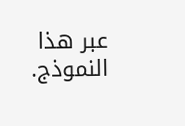عبر هذا النموذج.